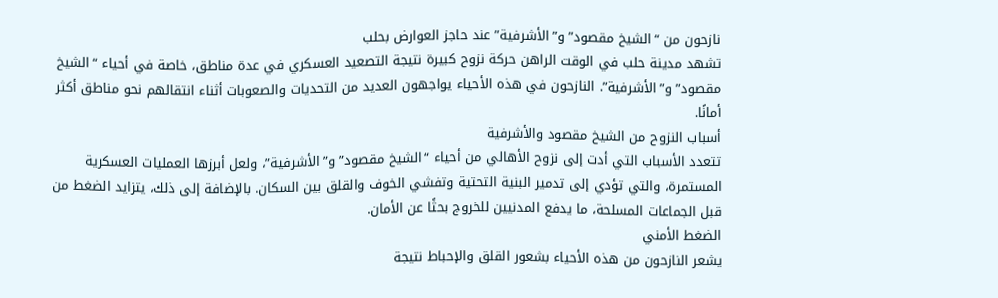نازحون من “الشيخ مقصود” و”الأشرفية” عند حاجز العوارض بحلب
تشهد مدينة حلب في الوقت الراهن حركة نزوح كبيرة نتيجة التصعيد العسكري في عدة مناطق، خاصة في أحياء “الشيخ مقصود” و”الأشرفية”. النازحون في هذه الأحياء يواجهون العديد من التحديات والصعوبات أثناء انتقالهم نحو مناطق أكثر أمانًا.
أسباب النزوح من الشيخ مقصود والأشرفية
تتعدد الأسباب التي أدت إلى نزوح الأهالي من أحياء “الشيخ مقصود” و”الأشرفية”، ولعل أبرزها العمليات العسكرية المستمرة، والتي تؤدي إلى تدمير البنية التحتية وتفشي الخوف والقلق بين السكان. بالإضافة إلى ذلك، يتزايد الضغط من قبل الجماعات المسلحة، ما يدفع المدنيين للخروج بحثًا عن الأمان.
الضغط الأمني
يشعر النازحون من هذه الأحياء بشعور القلق والإحباط نتيجة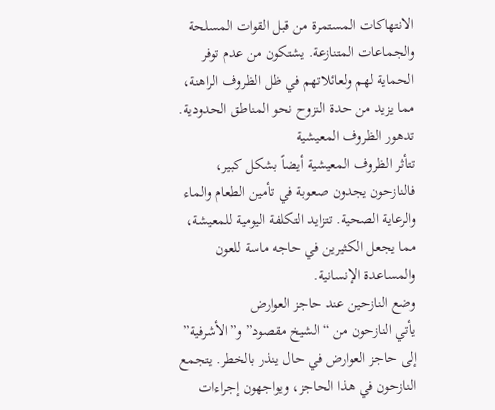الانتهاكات المستمرة من قبل القوات المسلحة والجماعات المتنازعة. يشتكون من عدم توفر الحماية لهم ولعائلاتهم في ظل الظروف الراهنة، مما يزيد من حدة النزوح نحو المناطق الحدودية.
تدهور الظروف المعيشية
تتأثر الظروف المعيشية أيضاً بشكل كبير، فالنازحون يجدون صعوبة في تأمين الطعام والماء والرعاية الصحية. تتزايد التكلفة اليومية للمعيشة، مما يجعل الكثيرين في حاجه ماسة للعون والمساعدة الإنسانية.
وضع النازحين عند حاجز العوارض
يأتي النازحون من “الشيخ مقصود” و”الأشرفية” إلى حاجز العوارض في حال ينذر بالخطر. يتجمع النازحون في هذا الحاجز، ويواجهون إجراءات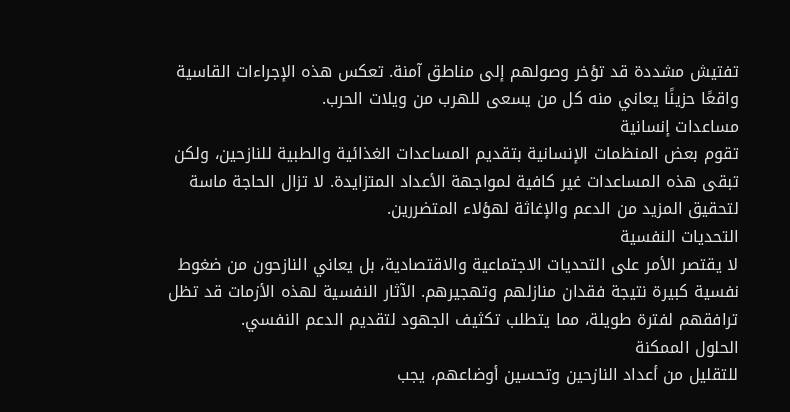تفتيش مشددة قد تؤخر وصولهم إلى مناطق آمنة. تعكس هذه الإجراءات القاسية واقعًا حزينًا يعاني منه كل من يسعى للهرب من ويلات الحرب.
مساعدات إنسانية
تقوم بعض المنظمات الإنسانية بتقديم المساعدات الغذائية والطبية للنازحين، ولكن تبقى هذه المساعدات غير كافية لمواجهة الأعداد المتزايدة. لا تزال الحاجة ماسة لتحقيق المزيد من الدعم والإغاثة لهؤلاء المتضررين.
التحديات النفسية
لا يقتصر الأمر على التحديات الاجتماعية والاقتصادية، بل يعاني النازحون من ضغوط نفسية كبيرة نتيجة فقدان منازلهم وتهجيرهم. الآثار النفسية لهذه الأزمات قد تظل ترافقهم لفترة طويلة، مما يتطلب تكثيف الجهود لتقديم الدعم النفسي.
الحلول الممكنة
للتقليل من أعداد النازحين وتحسين أوضاعهم، يجب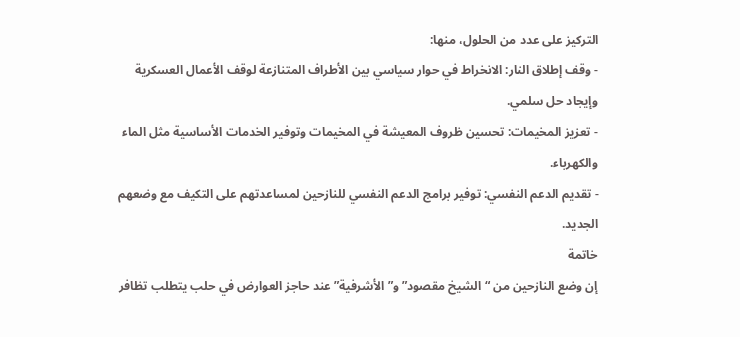التركيز على عدد من الحلول، منها:
- وقف إطلاق النار: الانخراط في حوار سياسي بين الأطراف المتنازعة لوقف الأعمال العسكرية وإيجاد حل سلمي.
- تعزيز المخيمات: تحسين ظروف المعيشة في المخيمات وتوفير الخدمات الأساسية مثل الماء والكهرباء.
- تقديم الدعم النفسي: توفير برامج الدعم النفسي للنازحين لمساعدتهم على التكيف مع وضعهم الجديد.
خاتمة
إن وضع النازحين من “الشيخ مقصود” و”الأشرفية” عند حاجز العوارض في حلب يتطلب تظافر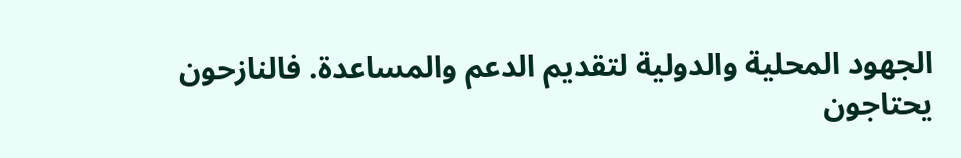الجهود المحلية والدولية لتقديم الدعم والمساعدة. فالنازحون يحتاجون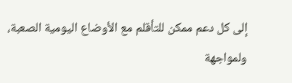إلى كل دعم ممكن للتأقلم مع الأوضاع اليومية الصعبة، ولمواجهة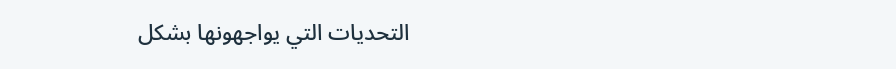التحديات التي يواجهونها بشكل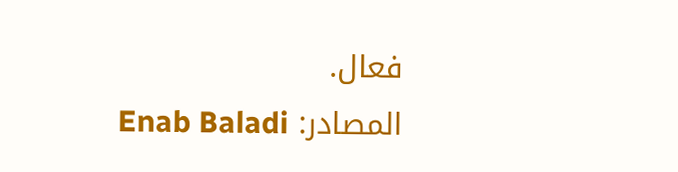فعال.
المصادر: Enab Baladi